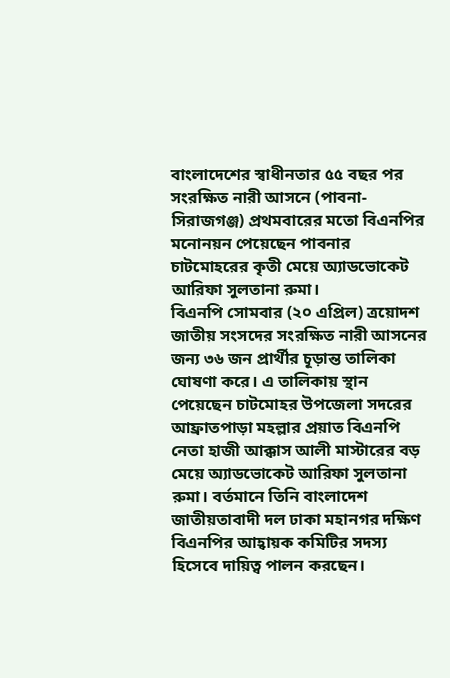বাংলাদেশের স্বাধীনতার ৫৫ বছর পর সংরক্ষিত নারী আসনে (পাবনা-সিরাজগঞ্জ) প্রথমবারের মতো বিএনপির মনোনয়ন পেয়েছেন পাবনার চাটমোহরের কৃতী মেয়ে অ্যাডভোকেট আরিফা সুলতানা রুমা।
বিএনপি সোমবার (২০ এপ্রিল) ত্রয়োদশ জাতীয় সংসদের সংরক্ষিত নারী আসনের জন্য ৩৬ জন প্রার্থীর চূড়ান্ত তালিকা ঘোষণা করে। এ তালিকায় স্থান পেয়েছেন চাটমোহর উপজেলা সদরের আফ্রাতপাড়া মহল্লার প্রয়াত বিএনপি নেতা হাজী আক্কাস আলী মাস্টারের বড় মেয়ে অ্যাডভোকেট আরিফা সুলতানা রুমা। বর্তমানে তিনি বাংলাদেশ জাতীয়তাবাদী দল ঢাকা মহানগর দক্ষিণ বিএনপির আহ্বায়ক কমিটির সদস্য হিসেবে দায়িত্ব পালন করছেন।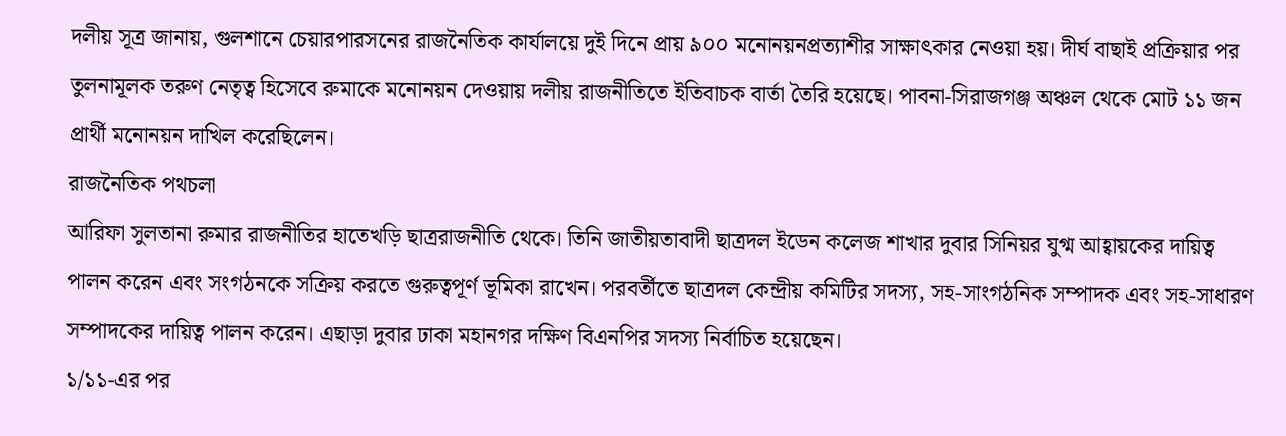দলীয় সূত্র জানায়, গুলশানে চেয়ারপারসনের রাজনৈতিক কার্যালয়ে দুই দিনে প্রায় ৯০০ মনোনয়নপ্রত্যাশীর সাক্ষাৎকার নেওয়া হয়। দীর্ঘ বাছাই প্রক্রিয়ার পর তুলনামূলক তরুণ নেতৃত্ব হিসেবে রুমাকে মনোনয়ন দেওয়ায় দলীয় রাজনীতিতে ইতিবাচক বার্তা তৈরি হয়েছে। পাবনা-সিরাজগঞ্জ অঞ্চল থেকে মোট ১১ জন প্রার্থী মনোনয়ন দাখিল করেছিলেন।
রাজনৈতিক পথচলা
আরিফা সুলতানা রুমার রাজনীতির হাতেখড়ি ছাত্ররাজনীতি থেকে। তিনি জাতীয়তাবাদী ছাত্রদল ইডেন কলেজ শাখার দুবার সিনিয়র যুগ্ম আহ্বায়কের দায়িত্ব পালন করেন এবং সংগঠনকে সক্রিয় করতে গুরুত্বপূর্ণ ভূমিকা রাখেন। পরবর্তীতে ছাত্রদল কেন্দ্রীয় কমিটির সদস্য, সহ-সাংগঠনিক সম্পাদক এবং সহ-সাধারণ সম্পাদকের দায়িত্ব পালন করেন। এছাড়া দুবার ঢাকা মহানগর দক্ষিণ বিএনপির সদস্য নির্বাচিত হয়েছেন।
১/১১-এর পর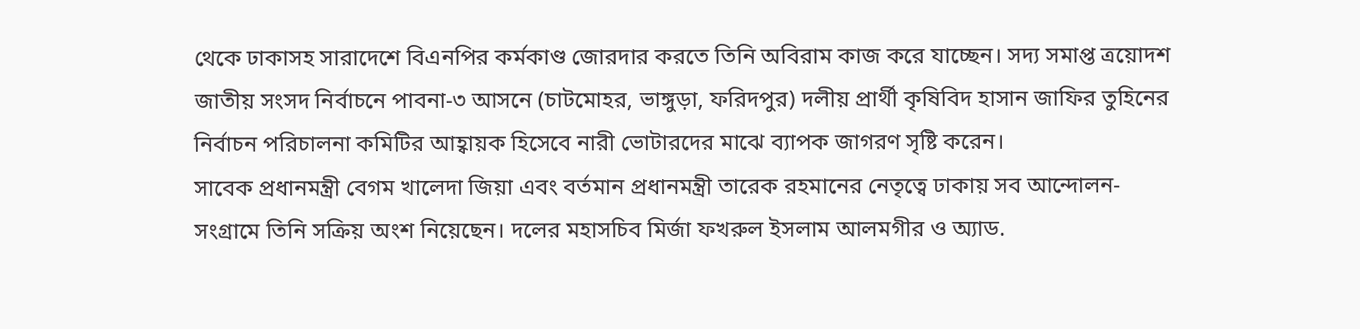থেকে ঢাকাসহ সারাদেশে বিএনপির কর্মকাণ্ড জোরদার করতে তিনি অবিরাম কাজ করে যাচ্ছেন। সদ্য সমাপ্ত ত্রয়োদশ জাতীয় সংসদ নির্বাচনে পাবনা-৩ আসনে (চাটমোহর, ভাঙ্গুড়া, ফরিদপুর) দলীয় প্রার্থী কৃষিবিদ হাসান জাফির তুহিনের নির্বাচন পরিচালনা কমিটির আহ্বায়ক হিসেবে নারী ভোটারদের মাঝে ব্যাপক জাগরণ সৃষ্টি করেন।
সাবেক প্রধানমন্ত্রী বেগম খালেদা জিয়া এবং বর্তমান প্রধানমন্ত্রী তারেক রহমানের নেতৃত্বে ঢাকায় সব আন্দোলন-সংগ্রামে তিনি সক্রিয় অংশ নিয়েছেন। দলের মহাসচিব মির্জা ফখরুল ইসলাম আলমগীর ও অ্যাড.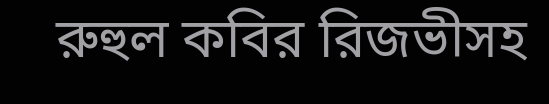রুহুল কবির রিজভীসহ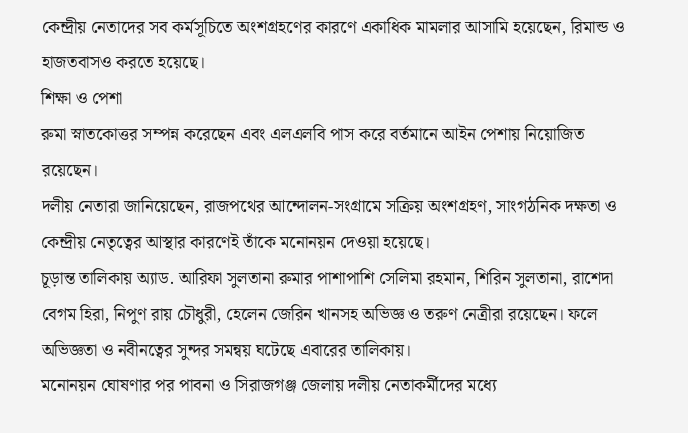কেন্দ্রীয় নেতাদের সব কর্মসূচিতে অংশগ্রহণের কারণে একাধিক মামলার আসামি হয়েছেন, রিমান্ড ও হাজতবাসও করতে হয়েছে।
শিক্ষা ও পেশা
রুমা স্নাতকোত্তর সম্পন্ন করেছেন এবং এলএলবি পাস করে বর্তমানে আইন পেশায় নিয়োজিত রয়েছেন।
দলীয় নেতারা জানিয়েছেন, রাজপথের আন্দোলন-সংগ্রামে সক্রিয় অংশগ্রহণ, সাংগঠনিক দক্ষতা ও কেন্দ্রীয় নেতৃত্বের আস্থার কারণেই তাঁকে মনোনয়ন দেওয়া হয়েছে।
চূড়ান্ত তালিকায় অ্যাড. আরিফা সুলতানা রুমার পাশাপাশি সেলিমা রহমান, শিরিন সুলতানা, রাশেদা বেগম হিরা, নিপুণ রায় চৌধুরী, হেলেন জেরিন খানসহ অভিজ্ঞ ও তরুণ নেত্রীরা রয়েছেন। ফলে অভিজ্ঞতা ও নবীনত্বের সুন্দর সমন্বয় ঘটেছে এবারের তালিকায়।
মনোনয়ন ঘোষণার পর পাবনা ও সিরাজগঞ্জ জেলায় দলীয় নেতাকর্মীদের মধ্যে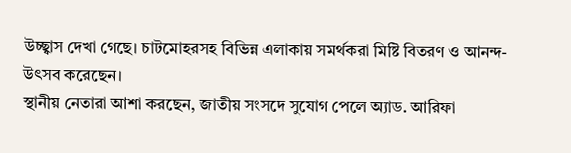উচ্ছ্বাস দেখা গেছে। চাটমোহরসহ বিভিন্ন এলাকায় সমর্থকরা মিষ্টি বিতরণ ও আনন্দ-উৎসব করেছেন।
স্থানীয় নেতারা আশা করছেন, জাতীয় সংসদে সুযোগ পেলে অ্যাড. আরিফা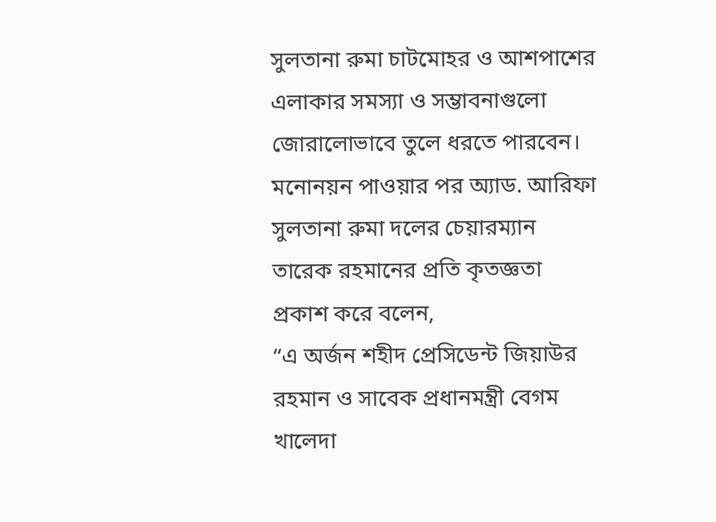সুলতানা রুমা চাটমোহর ও আশপাশের এলাকার সমস্যা ও সম্ভাবনাগুলো জোরালোভাবে তুলে ধরতে পারবেন।
মনোনয়ন পাওয়ার পর অ্যাড. আরিফা সুলতানা রুমা দলের চেয়ারম্যান তারেক রহমানের প্রতি কৃতজ্ঞতা প্রকাশ করে বলেন,
“এ অর্জন শহীদ প্রেসিডেন্ট জিয়াউর রহমান ও সাবেক প্রধানমন্ত্রী বেগম খালেদা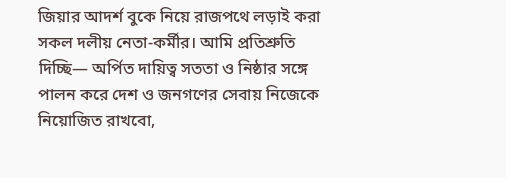জিয়ার আদর্শ বুকে নিয়ে রাজপথে লড়াই করা সকল দলীয় নেতা-কর্মীর। আমি প্রতিশ্রুতি দিচ্ছি— অর্পিত দায়িত্ব সততা ও নিষ্ঠার সঙ্গে পালন করে দেশ ও জনগণের সেবায় নিজেকে নিয়োজিত রাখবো,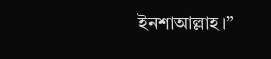ইনশাআল্লাহ।”